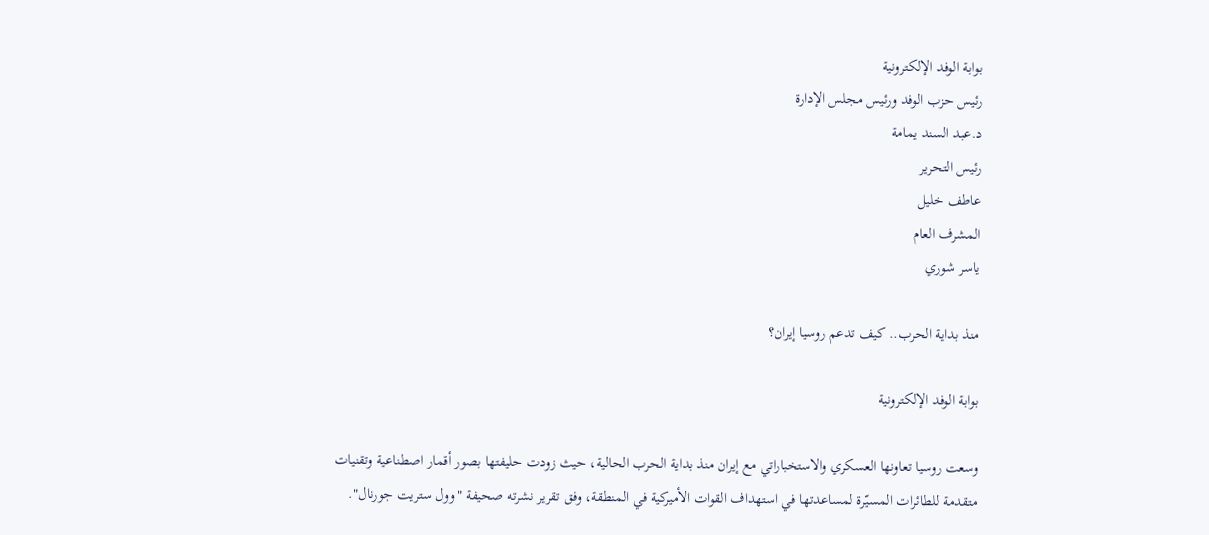بوابة الوفد الإلكترونية
رئيس حزب الوفد ورئيس مجلس الإدارة
د.عبد السند يمامة
رئيس التحرير
عاطف خليل
المشرف العام
ياسر شوري

منذ بداية الحرب.. كيف تدعم روسيا إيران؟

بوابة الوفد الإلكترونية

وسعت روسيا تعاونها العسكري والاستخباراتي مع إيران منذ بداية الحرب الحالية، حيث زودت حليفتها بصور أقمار اصطناعية وتقنيات متقدمة للطائرات المسيّرة لمساعدتها في استهداف القوات الأميركية في المنطقة، وفق تقرير نشرته صحيفة "وول ستريت جورنال".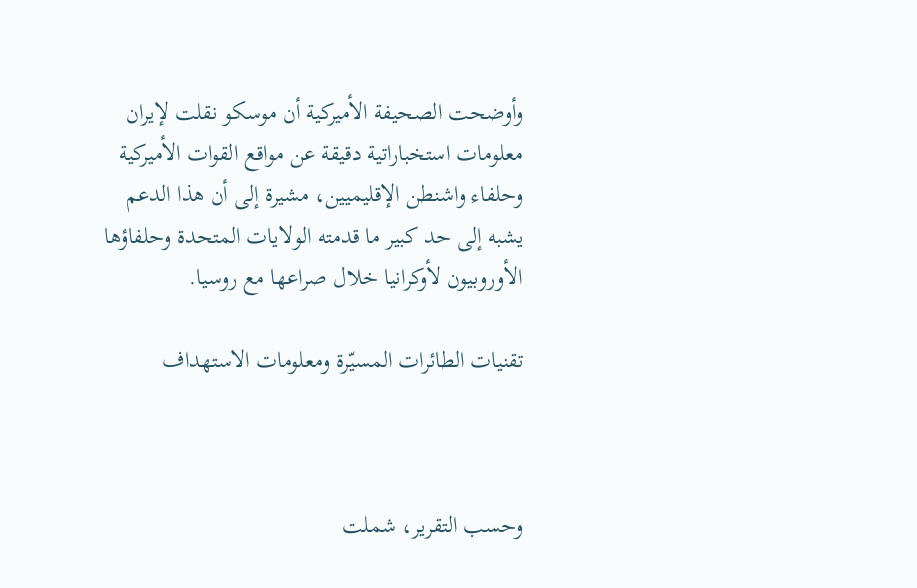وأوضحت الصحيفة الأميركية أن موسكو نقلت لإيران معلومات استخباراتية دقيقة عن مواقع القوات الأميركية وحلفاء واشنطن الإقليميين، مشيرة إلى أن هذا الدعم يشبه إلى حد كبير ما قدمته الولايات المتحدة وحلفاؤها الأوروبيون لأوكرانيا خلال صراعها مع روسيا.

تقنيات الطائرات المسيّرة ومعلومات الاستهداف



وحسب التقرير، شملت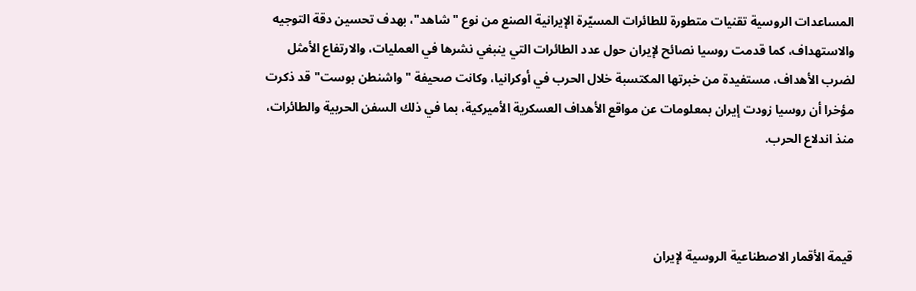المساعدات الروسية تقنيات متطورة للطائرات المسيّرة الإيرانية الصنع من نوع "شاهد"، بهدف تحسين دقة التوجيه والاستهداف، كما قدمت روسيا نصائح لإيران حول عدد الطائرات التي ينبغي نشرها في العمليات، والارتفاع الأمثل لضرب الأهداف، مستفيدة من خبرتها المكتسبة خلال الحرب في أوكرانيا، وكانت صحيفة "واشنطن بوست" قد ذكرت مؤخرا أن روسيا زودت إيران بمعلومات عن مواقع الأهداف العسكرية الأميركية، بما في ذلك السفن الحربية والطائرات، منذ اندلاع الحرب.



قيمة الأقمار الاصطناعية الروسية لإيران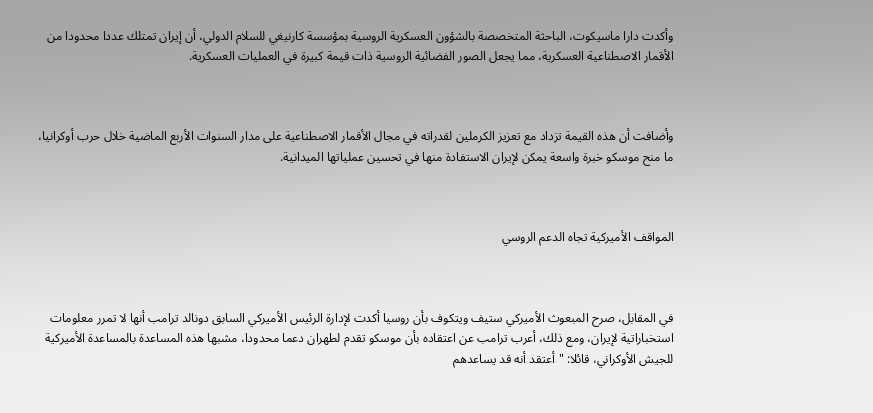وأكدت دارا ماسيكوت، الباحثة المتخصصة بالشؤون العسكرية الروسية بمؤسسة كارنيغي للسلام الدولي، أن إيران تمتلك عددا محدودا من الأقمار الاصطناعية العسكرية، مما يجعل الصور الفضائية الروسية ذات قيمة كبيرة في العمليات العسكرية.



وأضافت أن هذه القيمة تزداد مع تعزيز الكرملين لقدراته في مجال الأقمار الاصطناعية على مدار السنوات الأربع الماضية خلال حرب أوكرانيا، ما منح موسكو خبرة واسعة يمكن لإيران الاستفادة منها في تحسين عملياتها الميدانية.



المواقف الأميركية تجاه الدعم الروسي



في المقابل، صرح المبعوث الأميركي ستيف ويتكوف بأن روسيا أكدت لإدارة الرئيس الأميركي السابق دونالد ترامب أنها لا تمرر معلومات استخباراتية لإيران، ومع ذلك، أعرب ترامب عن اعتقاده بأن موسكو تقدم لطهران دعما محدودا، مشبها هذه المساعدة بالمساعدة الأميركية للجيش الأوكراني، قائلا: "أعتقد أنه قد يساعدهم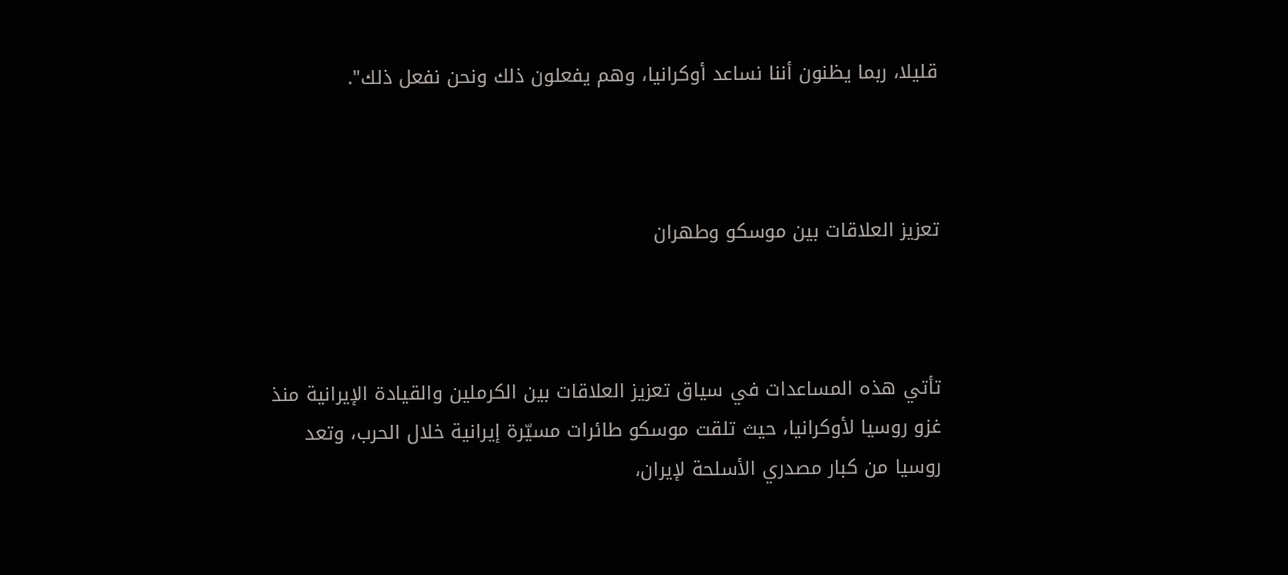قليلا، ربما يظنون أننا نساعد أوكرانيا، وهم يفعلون ذلك ونحن نفعل ذلك".



تعزيز العلاقات بين موسكو وطهران



تأتي هذه المساعدات في سياق تعزيز العلاقات بين الكرملين والقيادة الإيرانية منذ غزو روسيا لأوكرانيا، حيث تلقت موسكو طائرات مسيّرة إيرانية خلال الحرب، وتعد روسيا من كبار مصدري الأسلحة لإيران،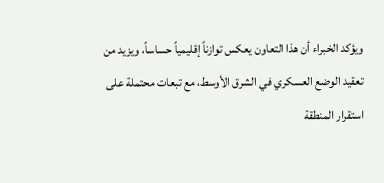ويؤكد الخبراء أن هذا التعاون يعكس توازناً إقليمياً حساساً، ويزيد من تعقيد الوضع العسكري في الشرق الأوسط، مع تبعات محتملة على استقرار المنطقة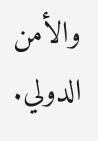والأمن الدولي.